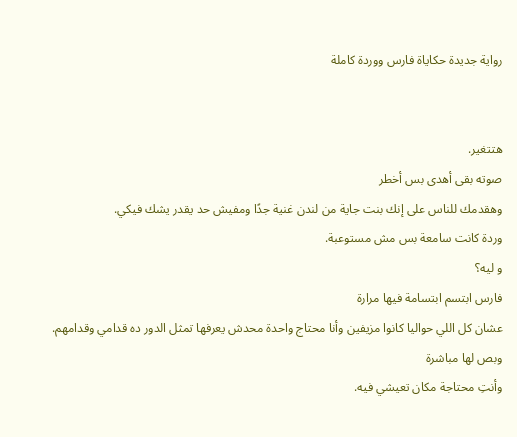رواية جديدة حكاياة فارس ووردة كاملة


هتتغير.
صوته بقى أهدى بس أخطر
وهقدمك للناس على إنك بنت جاية من لندن غنية جدًا ومفيش حد يقدر يشك فيكي.
وردة كانت سامعة بس مش مستوعبة.
و ليه؟
فارس ابتسم ابتسامة فيها مرارة
عشان كل اللي حواليا كانوا مزيفين وأنا محتاج واحدة محدش يعرفها تمثل الدور ده قدامي وقدامهم.
وبص لها مباشرة
وأنتِ محتاجة مكان تعيشي فيه.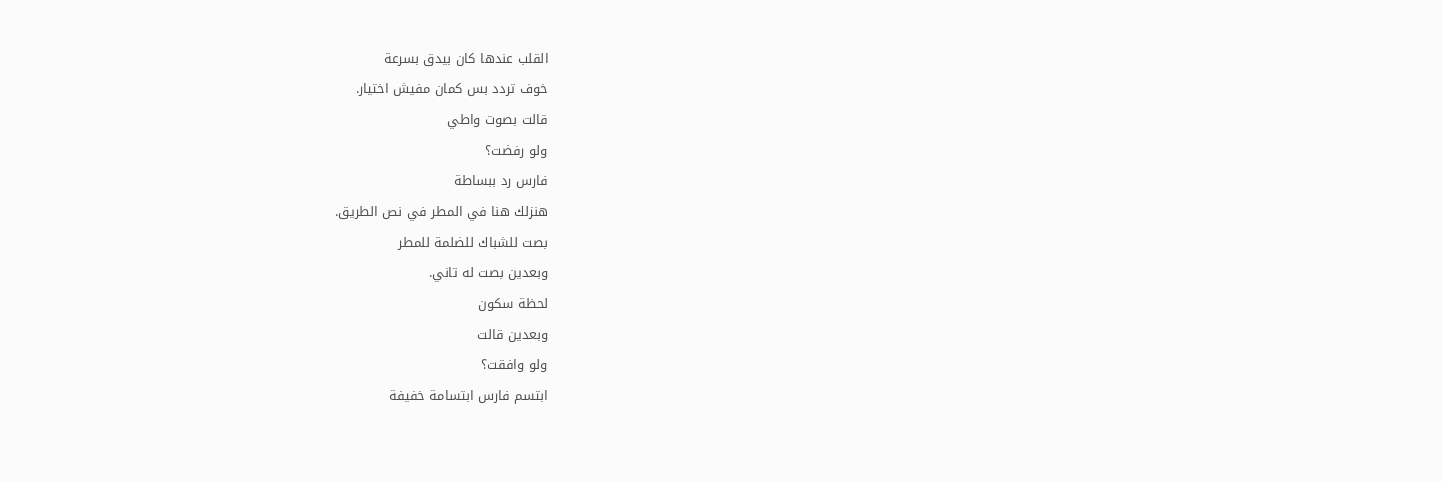القلب عندها كان بيدق بسرعة
خوف تردد بس كمان مفيش اختيار.
قالت بصوت واطي
ولو رفضت؟
فارس رد ببساطة
هنزلك هنا في المطر في نص الطريق.
بصت للشباك للضلمة للمطر
وبعدين بصت له تاني.
لحظة سكون
وبعدين قالت
ولو وافقت؟
ابتسم فارس ابتسامة خفيفة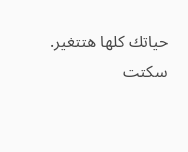حياتك كلها هتتغير.
سكتت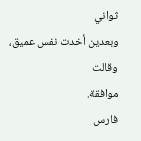ثواني
وبعدين أخدت نفس عميق، وقالت
موافقة.
فارس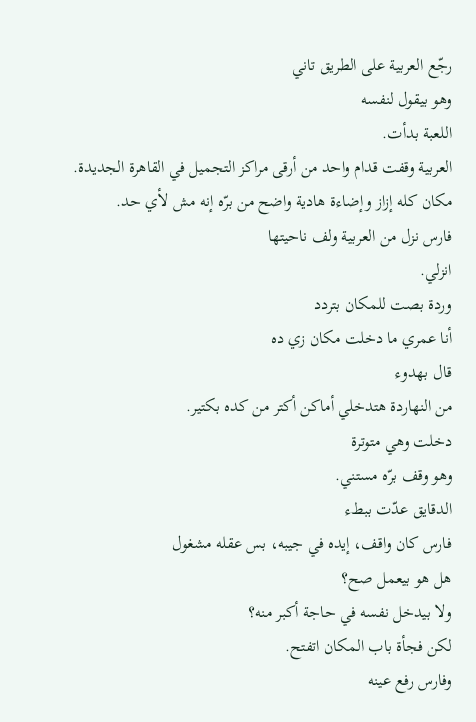رجّع العربية على الطريق تاني
وهو بيقول لنفسه
اللعبة بدأت.
العربية وقفت قدام واحد من أرقى مراكز التجميل في القاهرة الجديدة.
مكان كله إزاز وإضاءة هادية واضح من برّه إنه مش لأي حد.
فارس نزل من العربية ولف ناحيتها
انزلي.
وردة بصت للمكان بتردد
أنا عمري ما دخلت مكان زي ده
قال بهدوء
من النهاردة هتدخلي أماكن أكتر من كده بكتير.
دخلت وهي متوترة
وهو وقف برّه مستني.
الدقايق عدّت ببطء
فارس كان واقف، إيده في جيبه، بس عقله مشغول
هل هو بيعمل صح؟
ولا بيدخل نفسه في حاجة أكبر منه؟
لكن فجأة باب المكان اتفتح.
وفارس رفع عينه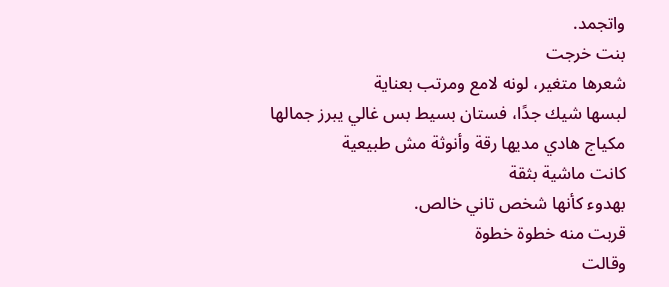واتجمد.
بنت خرجت
شعرها متغير، لونه لامع ومرتب بعناية
لبسها شيك جدًا، فستان بسيط بس غالي يبرز جمالها
مكياج هادي مديها رقة وأنوثة مش طبيعية
كانت ماشية بثقة
بهدوء كأنها شخص تاني خالص.
قربت منه خطوة خطوة
وقالت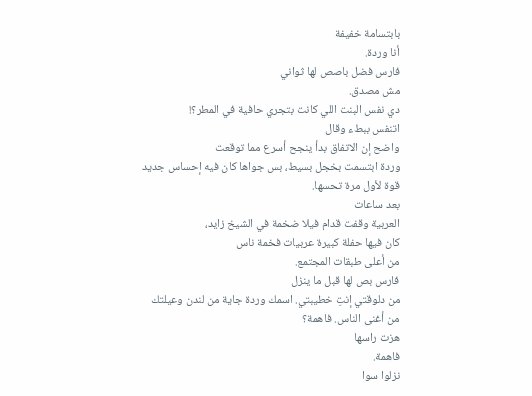بابتسامة خفيفة
أنا وردة.
فارس فضل باصص لها ثواني
مش مصدق.
دي نفس البنت اللي كانت بتجري حافية في المطر؟!
اتنفس ببطء وقال
واضح إن الاتفاق بدأ ينجح أسرع مما توقعت
وردة ابتسمت بخجل بسيط، بس جواها كان فيه إحساس جديد
قوة لأول مرة تحسها.
بعد ساعات
العربية وقفت قدام فيلا ضخمة في الشيخ زايد،
كان فيها حفلة كبيرة عربيات فخمة ناس
من أعلى طبقات المجتمع.
فارس بص لها قبل ما ينزل
من دلوقتي إنتِ خطيبتي. اسمك وردة جاية من لندن وعيلتك من أغنى الناس. فاهمة؟
هزت راسها
فاهمة.
نزلوا سوا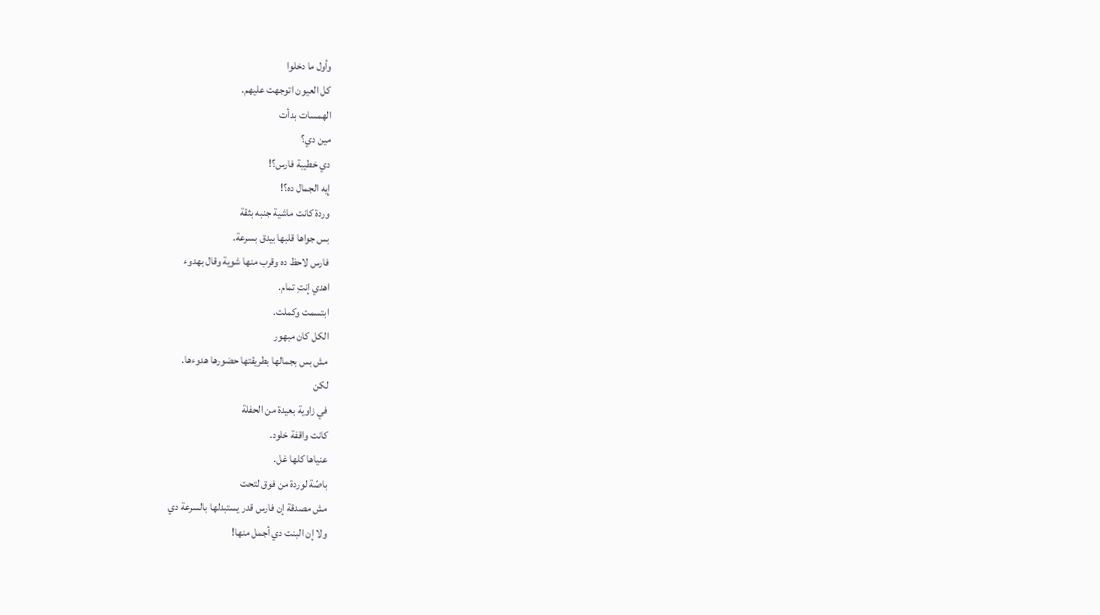وأول ما دخلوا
كل العيون اتوجهت عليهم.
الهمسات بدأت
مين دي؟
دي خطيبة فارس؟!
إيه الجمال ده؟!
وردة كانت ماشية جنبه بثقة
بس جواها قلبها بيدق بسرعة.
فارس لاحظ ده وقرب منها شوية وقال بهدوء
اهدي إنتِ تمام.
ابتسمت وكملت.
الكل كان مبهور
مش بس بجمالها بطريقتها حضورها هدوءها.
لكن
في زاوية بعيدة من الحفلة
كانت واقفة خلود.
عنياها كلها غل.
باصّة لوردة من فوق لتحت
مش مصدقة إن فارس قدر يستبدلها بالسرعة دي
ولا إن البنت دي أجمل منها!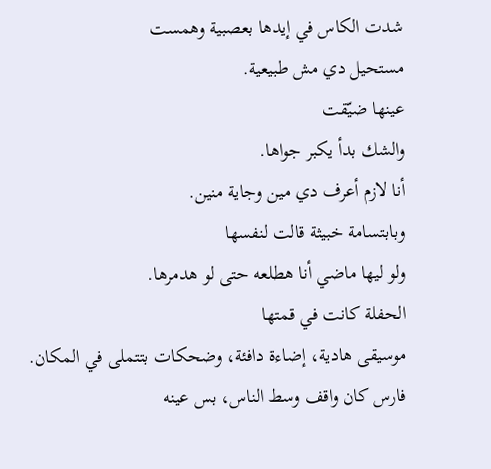شدت الكاس في إيدها بعصبية وهمست
مستحيل دي مش طبيعية.
عينها ضيّقت
والشك بدأ يكبر جواها.
أنا لازم أعرف دي مين وجاية منين.
وبابتسامة خبيثة قالت لنفسها
ولو ليها ماضي أنا هطلعه حتى لو هدمرها.
الحفلة كانت في قمتها
موسيقى هادية، إضاءة دافئة، وضحكات بتتملى في المكان.
فارس كان واقف وسط الناس، بس عينه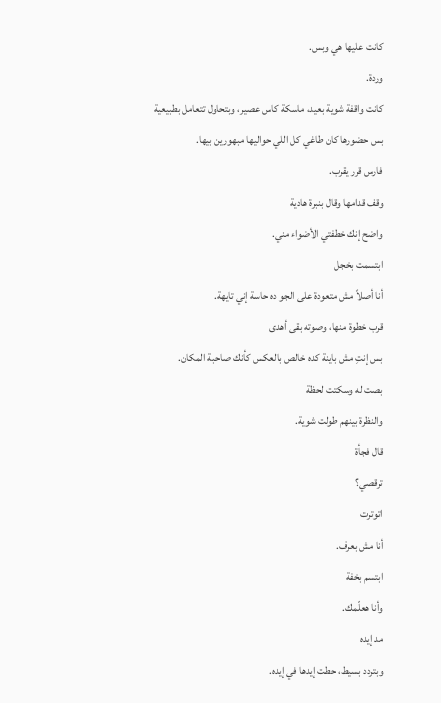كانت عليها هي وبس.
وردة.
كانت واقفة شوية بعيد، ماسكة كاس عصير، وبتحاول تتعامل بطبيعية
بس حضورها كان طاغي كل اللي حواليها مبهورين بيها.
فارس قرر يقرب.
وقف قدامها وقال بنبرة هادية
واضح إنك خطفتي الأضواء مني.
ابتسمت بخجل
أنا أصلاً مش متعودة على الجو ده حاسة إني تايهة.
قرب خطوة منها، وصوته بقى أهدى
بس إنتِ مش باينة كده خالص بالعكس كأنك صاحبة المكان.
بصت له وسكتت لحظة
والنظرة بينهم طولت شوية.
قال فجأة
ترقصي؟
اتوترت
أنا مش بعرف.
ابتسم بخفة
وأنا هعلّمك.
مد إيده
وبتردد بسيط، حطت إيدها في إيده.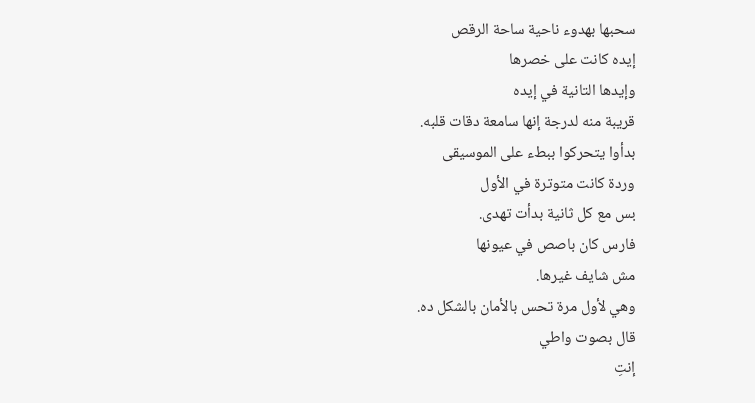سحبها بهدوء ناحية ساحة الرقص
إيده كانت على خصرها
وإيدها التانية في إيده
قريبة منه لدرجة إنها سامعة دقات قلبه.
بدأوا يتحركوا ببطء على الموسيقى
وردة كانت متوترة في الأول
بس مع كل ثانية بدأت تهدى.
فارس كان باصص في عيونها
مش شايف غيرها.
وهي لأول مرة تحس بالأمان بالشكل ده.
قال بصوت واطي
إنتِ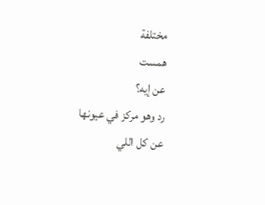مختلفة
همست
عن إيه؟
رد وهو مركز في عيونها
عن كل اللي